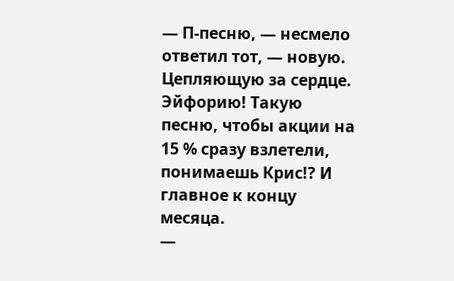— П-песню, — несмело ответил тот, — новую. Цепляющую за сердце. Эйфорию! Такую песню, чтобы акции на 15 % сразу взлетели, понимаешь Крис!? И главное к концу месяца.
—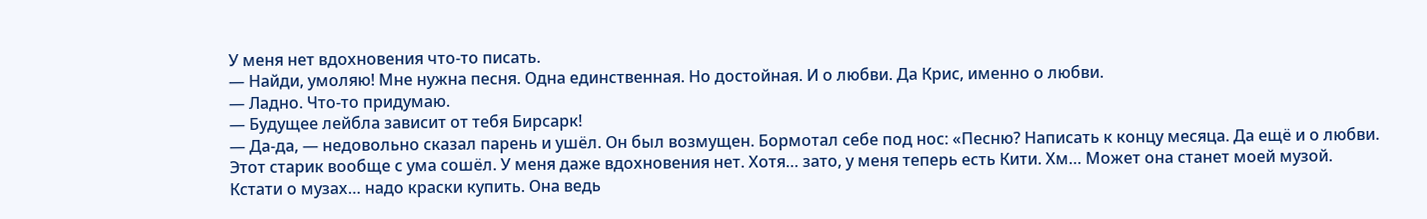У меня нет вдохновения что-то писать.
— Найди, умоляю! Мне нужна песня. Одна единственная. Но достойная. И о любви. Да Крис, именно о любви.
— Ладно. Что-то придумаю.
— Будущее лейбла зависит от тебя Бирсарк!
— Да-да, — недовольно сказал парень и ушёл. Он был возмущен. Бормотал себе под нос: «Песню? Написать к концу месяца. Да ещё и о любви. Этот старик вообще с ума сошёл. У меня даже вдохновения нет. Хотя… зато, у меня теперь есть Кити. Хм… Может она станет моей музой. Кстати о музах… надо краски купить. Она ведь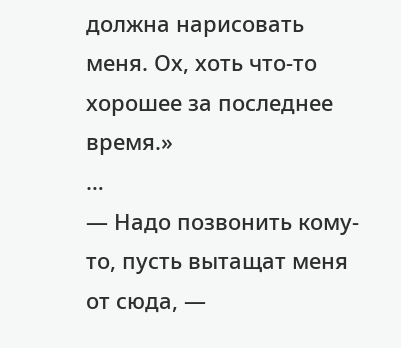должна нарисовать меня. Ох, хоть что-то хорошее за последнее время.»
…
— Надо позвонить кому-то, пусть вытащат меня от сюда, —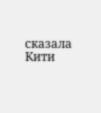сказала Кити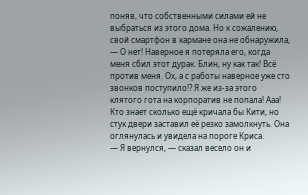поняв, что собственными силами ей не выбраться из этого дома. Но к сожалению, свой смартфон в кармане она не обнаружила, — О нет! Наверное я потеряла его, когда меня сбил этот дурак. Блин, ну как так! Всё против меня. Ох, а с работы наверное уже сто звонков поступило!? Я же из-за этого клятого гота на корпоратив не попала! Ааа!
Кто знает сколько ещё кричала бы Кити, но стук двери заставил её резко замолкнуть. Она оглянулась и увидела на пороге Криса.
— Я вернулся, — сказал весело он и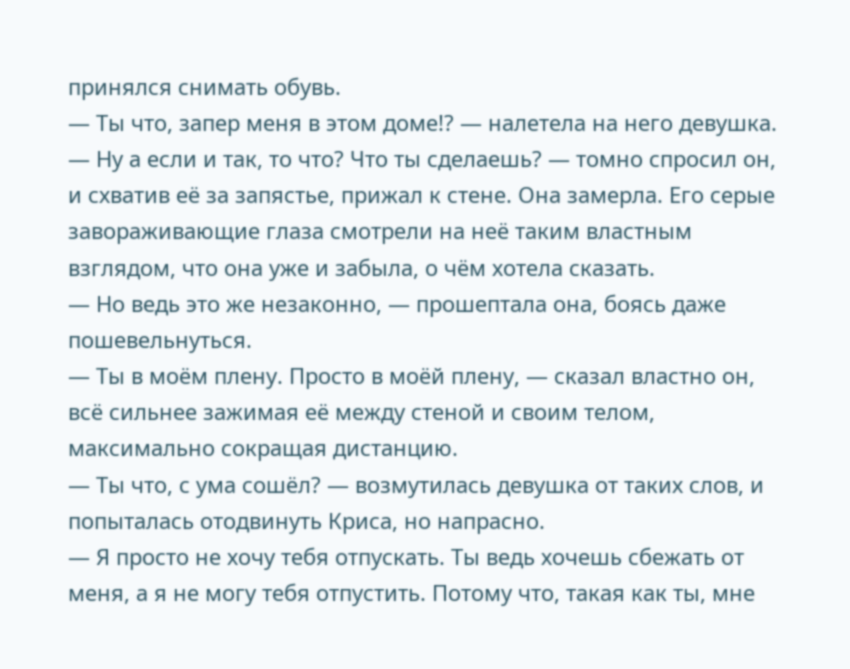принялся снимать обувь.
— Ты что, запер меня в этом доме!? — налетела на него девушка.
— Ну а если и так, то что? Что ты сделаешь? — томно спросил он, и схватив её за запястье, прижал к стене. Она замерла. Его серые завораживающие глаза смотрели на неё таким властным взглядом, что она уже и забыла, о чём хотела сказать.
— Но ведь это же незаконно, — прошептала она, боясь даже пошевельнуться.
— Ты в моём плену. Просто в моёй плену, — сказал властно он, всё сильнее зажимая её между стеной и своим телом, максимально сокращая дистанцию.
— Ты что, с ума сошёл? — возмутилась девушка от таких слов, и попыталась отодвинуть Криса, но напрасно.
— Я просто не хочу тебя отпускать. Ты ведь хочешь сбежать от меня, а я не могу тебя отпустить. Потому что, такая как ты, мне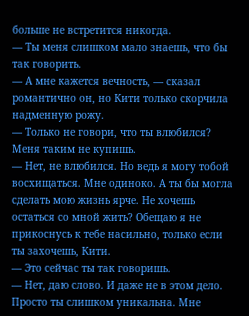больше не встретится никогда.
— Ты меня слишком мало знаешь, что бы так говорить.
— А мне кажется вечность, — сказал романтично он, но Кити только скорчила надменную рожу.
— Только не говори, что ты влюбился? Меня таким не купишь.
— Нет, не влюбился. Но ведь я могу тобой восхищаться. Мне одиноко. А ты бы могла сделать мою жизнь ярче. Не хочешь остаться со мной жить? Обещаю я не прикоснусь к тебе насильно, только если ты захочешь, Кити.
— Это сейчас ты так говоришь.
— Нет, даю слово. И даже не в этом дело. Просто ты слишком уникальна. Мне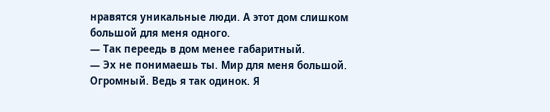нравятся уникальные люди. А этот дом слишком большой для меня одного.
— Так переедь в дом менее габаритный.
— Эх не понимаешь ты. Мир для меня большой. Огромный. Ведь я так одинок. Я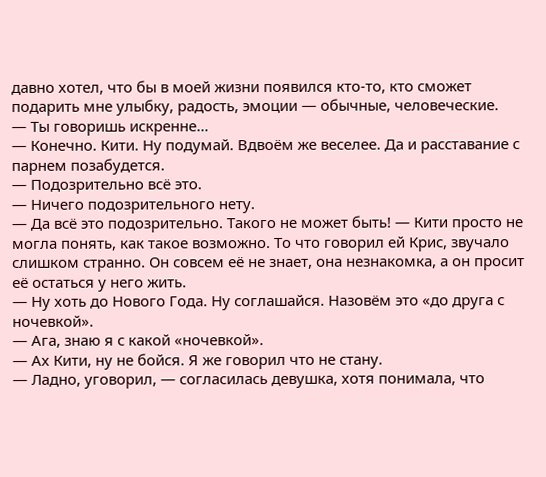давно хотел, что бы в моей жизни появился кто-то, кто сможет подарить мне улыбку, радость, эмоции — обычные, человеческие.
— Ты говоришь искренне…
— Конечно. Кити. Ну подумай. Вдвоём же веселее. Да и расставание с парнем позабудется.
— Подозрительно всё это.
— Ничего подозрительного нету.
— Да всё это подозрительно. Такого не может быть! — Кити просто не могла понять, как такое возможно. То что говорил ей Крис, звучало слишком странно. Он совсем её не знает, она незнакомка, а он просит её остаться у него жить.
— Ну хоть до Нового Года. Ну соглашайся. Назовём это «до друга с ночевкой».
— Ага, знаю я с какой «ночевкой».
— Ах Кити, ну не бойся. Я же говорил что не стану.
— Ладно, уговорил, — согласилась девушка, хотя понимала, что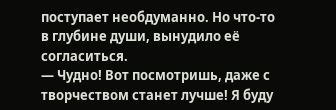поступает необдуманно. Но что-то в глубине души, вынудило её согласиться.
— Чудно! Вот посмотришь, даже с творчеством станет лучше! Я буду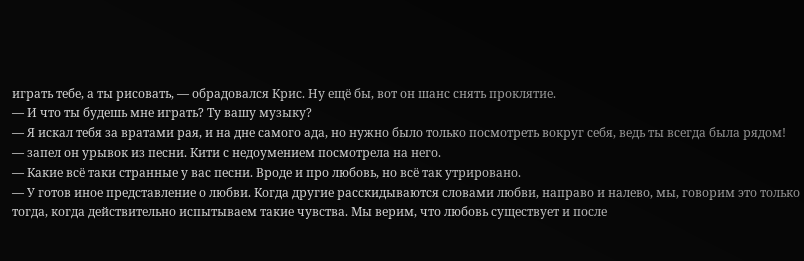играть тебе, а ты рисовать, — обрадовался Крис. Ну ещё бы, вот он шанс снять проклятие.
— И что ты будешь мне играть? Ту вашу музыку?
— Я искал тебя за вратами рая, и на дне самого ада, но нужно было только посмотреть вокруг себя, ведь ты всегда была рядом! — запел он урывок из песни. Кити с недоумением посмотрела на него.
— Какие всё таки странные у вас песни. Вроде и про любовь, но всё так утрировано.
— У готов иное представление о любви. Когда другие расскидываются словами любви, направо и налево, мы, говорим это только тогда, когда действительно испытываем такие чувства. Мы верим, что любовь существует и после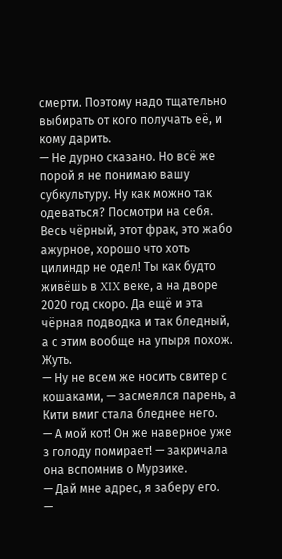смерти. Поэтому надо тщательно выбирать от кого получать её, и кому дарить.
— Не дурно сказано. Но всё же порой я не понимаю вашу субкультуру. Ну как можно так одеваться? Посмотри на себя. Весь чёрный, этот фрак, это жабо ажурное, хорошо что хоть цилиндр не одел! Ты как будто живёшь в XIX веке, а на дворе 2020 год скоро. Да ещё и эта чёрная подводка и так бледный, а с этим вообще на упыря похож. Жуть.
— Ну не всем же носить свитер с кошаками, — засмеялся парень, а Кити вмиг стала бледнее него.
— А мой кот! Он же наверное уже з голоду помирает! — закричала она вспомнив о Мурзике.
— Дай мне адрес, я заберу его.
—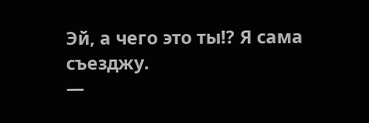Эй, а чего это ты!? Я сама съезджу.
—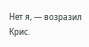Нет я, — возразил Крис.